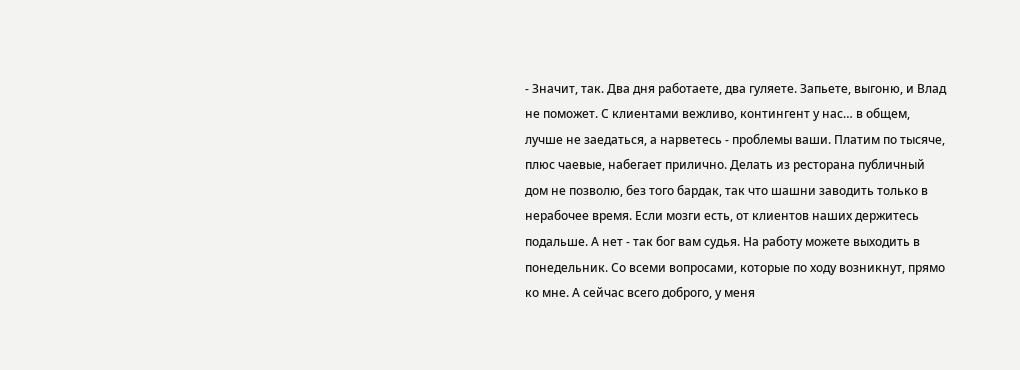- Значит, так. Два дня работаете, два гуляете. Запьете, выгоню, и Влад не поможет. С клиентами вежливо, контингент у нас… в общем, лучше не заедаться, а нарветесь - проблемы ваши. Платим по тысяче, плюс чаевые, набегает прилично. Делать из ресторана публичный дом не позволю, без того бардак, так что шашни заводить только в нерабочее время. Если мозги есть, от клиентов наших держитесь подальше. А нет - так бог вам судья. На работу можете выходить в понедельник. Со всеми вопросами, которые по ходу возникнут, прямо ко мне. А сейчас всего доброго, у меня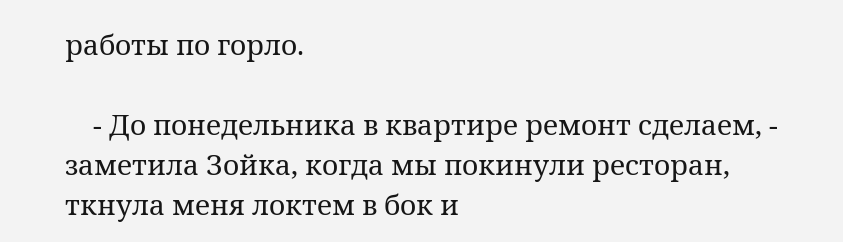работы по горло.

    - До понедельника в квартире ремонт сделаем, - заметила Зойка, когда мы покинули ресторан, ткнула меня локтем в бок и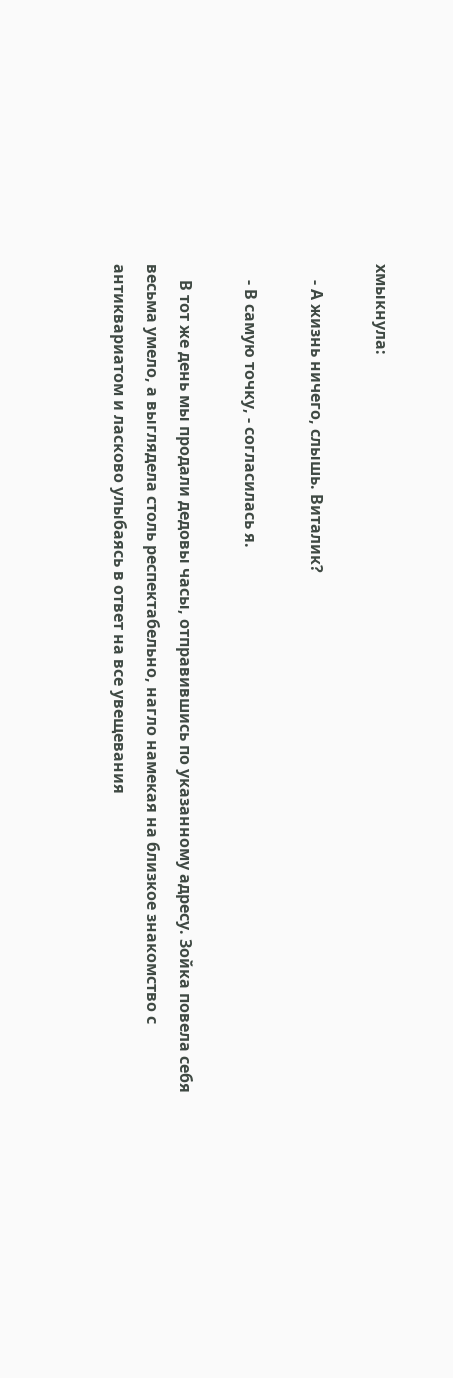хмыкнула:

    - А жизнь ничего, слышь. Виталик?

    - В самую точку, - согласилась я.

    В тот же день мы продали дедовы часы, отправившись по указанному адресу. Зойка повела себя весьма умело, а выглядела столь респектабельно, нагло намекая на близкое знакомство с антиквариатом и ласково улыбаясь в ответ на все увещевания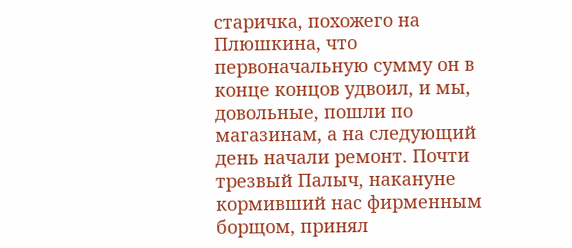старичка, похожего на Плюшкина, что первоначальную сумму он в конце концов удвоил, и мы, довольные, пошли по магазинам, а на следующий день начали ремонт. Почти трезвый Палыч, накануне кормивший нас фирменным борщом, принял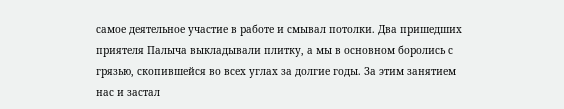самое деятельное участие в работе и смывал потолки. Два пришедших приятеля Палыча выкладывали плитку, а мы в основном боролись с грязью, скопившейся во всех углах за долгие годы. За этим занятием нас и застал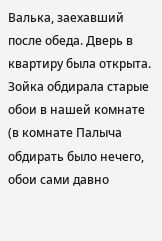Валька, заехавший после обеда. Дверь в квартиру была открыта. Зойка обдирала старые обои в нашей комнате (в комнате Палыча обдирать было нечего, обои сами давно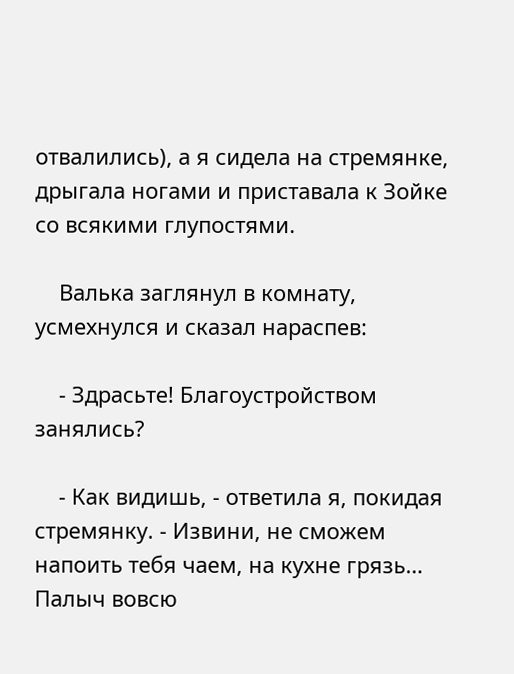отвалились), а я сидела на стремянке, дрыгала ногами и приставала к Зойке со всякими глупостями.

    Валька заглянул в комнату, усмехнулся и сказал нараспев:

    - Здрасьте! Благоустройством занялись?

    - Как видишь, - ответила я, покидая стремянку. - Извини, не сможем напоить тебя чаем, на кухне грязь… Палыч вовсю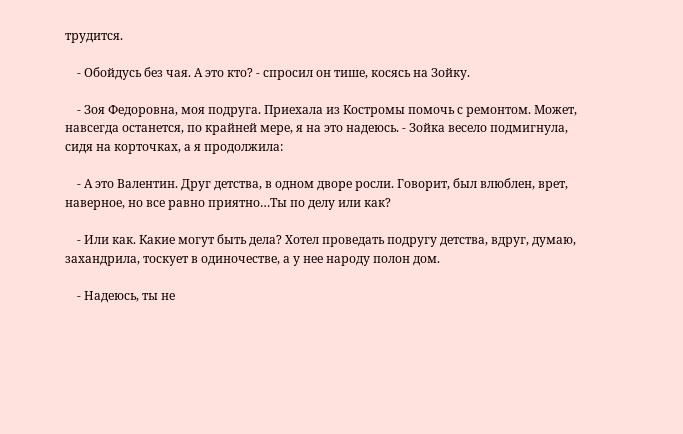трудится.

    - Обойдусь без чая. А это кто? - спросил он тише, косясь на Зойку.

    - Зоя Федоровна, моя подруга. Приехала из Костромы помочь с ремонтом. Может, навсегда останется, по крайней мере, я на это надеюсь. - Зойка весело подмигнула, сидя на корточках, а я продолжила:

    - А это Валентин. Друг детства, в одном дворе росли. Говорит, был влюблен, врет, наверное, но все равно приятно…Ты по делу или как?

    - Или как. Какие могут быть дела? Хотел проведать подругу детства, вдруг, думаю, захандрила, тоскует в одиночестве, а у нее народу полон дом.

    - Надеюсь, ты не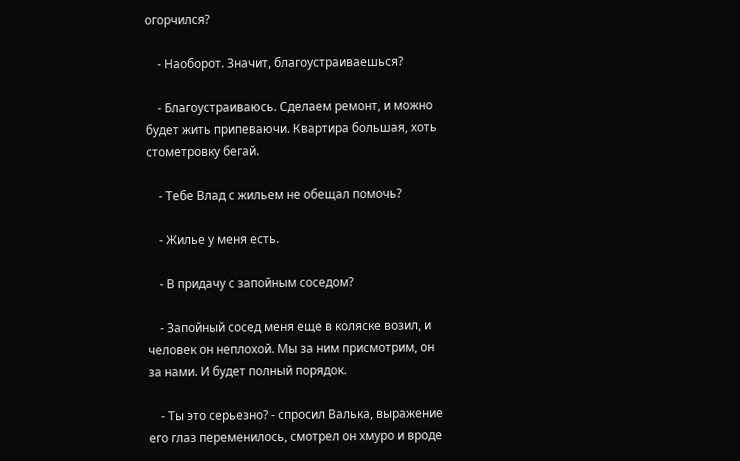огорчился?

    - Наоборот. Значит, благоустраиваешься?

    - Благоустраиваюсь. Сделаем ремонт, и можно будет жить припеваючи. Квартира большая, хоть стометровку бегай.

    - Тебе Влад с жильем не обещал помочь?

    - Жилье у меня есть.

    - В придачу с запойным соседом?

    - Запойный сосед меня еще в коляске возил, и человек он неплохой. Мы за ним присмотрим, он за нами. И будет полный порядок.

    - Ты это серьезно? - спросил Валька, выражение его глаз переменилось, смотрел он хмуро и вроде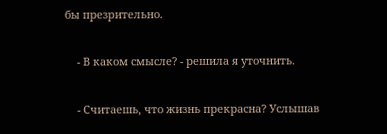бы презрительно.

    - В каком смысле? - решила я уточнить.

    - Считаешь, что жизнь прекрасна? Услышав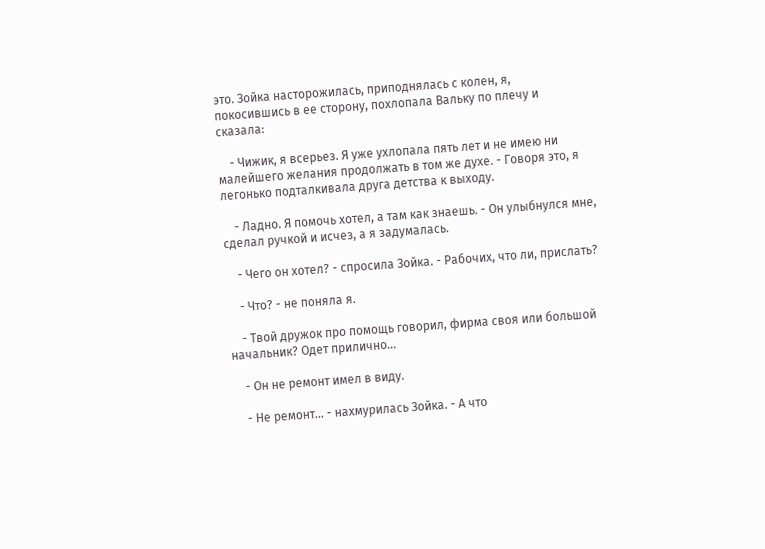это. Зойка насторожилась, приподнялась с колен, я, покосившись в ее сторону, похлопала Вальку по плечу и сказала:

    - Чижик, я всерьез. Я уже ухлопала пять лет и не имею ни малейшего желания продолжать в том же духе. - Говоря это, я легонько подталкивала друга детства к выходу.

    - Ладно. Я помочь хотел, а там как знаешь. - Он улыбнулся мне, сделал ручкой и исчез, а я задумалась.

    - Чего он хотел? - спросила Зойка. - Рабочих, что ли, прислать?

    - Что? - не поняла я.

    - Твой дружок про помощь говорил, фирма своя или большой начальник? Одет прилично…

    - Он не ремонт имел в виду.

    - Не ремонт… - нахмурилась Зойка. - А что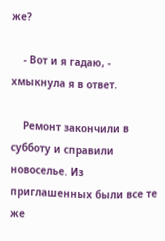же?

    - Вот и я гадаю, - хмыкнула я в ответ.

    Ремонт закончили в субботу и справили новоселье. Из приглашенных были все те же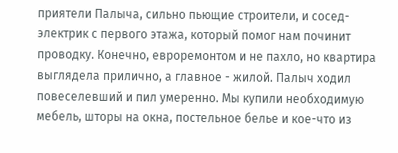приятели Палыча, сильно пьющие строители, и сосед-электрик с первого этажа, который помог нам починит проводку. Конечно, евроремонтом и не пахло, но квартира выглядела прилично, а главное - жилой. Палыч ходил повеселевший и пил умеренно. Мы купили необходимую мебель, шторы на окна, постельное белье и кое-что из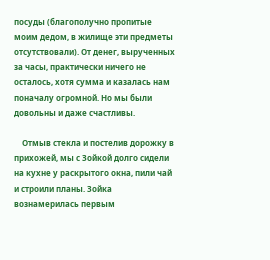посуды (благополучно пропитые моим дедом, в жилище эти предметы отсутствовали). От денег, вырученных за часы, практически ничего не осталось, хотя сумма и казалась нам поначалу огромной. Но мы были довольны и даже счастливы.

    Отмыв стекла и постелив дорожку в прихожей, мы с Зойкой долго сидели на кухне у раскрытого окна, пили чай и строили планы. Зойка вознамерилась первым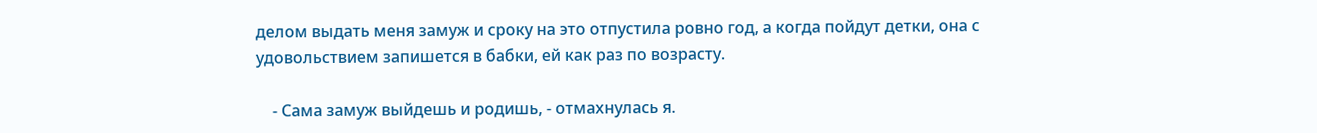делом выдать меня замуж и сроку на это отпустила ровно год, а когда пойдут детки, она с удовольствием запишется в бабки, ей как раз по возрасту.

    - Сама замуж выйдешь и родишь, - отмахнулась я.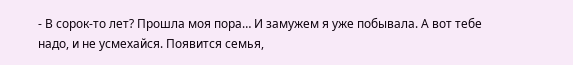- В сорок-то лет? Прошла моя пора… И замужем я уже побывала. А вот тебе надо, и не усмехайся. Появится семья,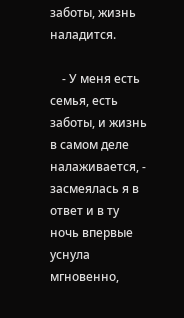заботы, жизнь наладится.

    - У меня есть семья, есть заботы, и жизнь в самом деле налаживается, - засмеялась я в ответ и в ту ночь впервые уснула мгновенно,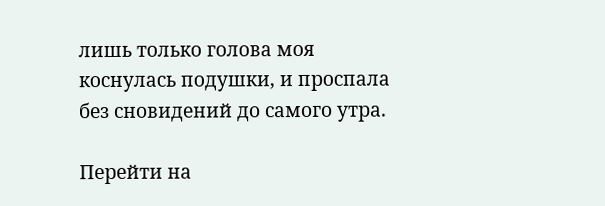лишь только голова моя коснулась подушки, и проспала без сновидений до самого утра.

Перейти на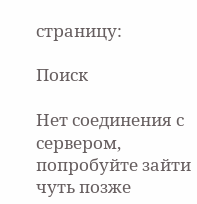страницу:

Поиск

Нет соединения с сервером, попробуйте зайти чуть позже